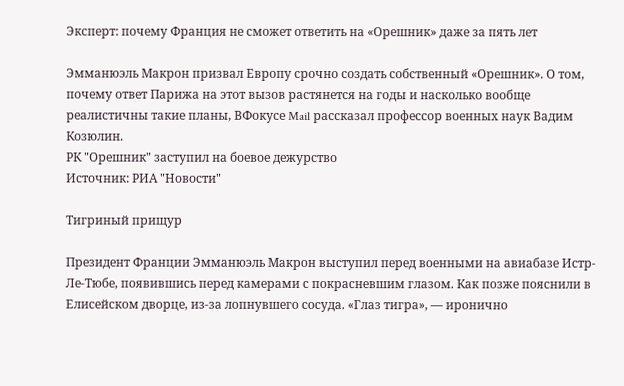Эксперт: почему Франция не сможет ответить на «Орешник» даже за пять лет

Эмманюэль Макрон призвал Европу срочно создать собственный «Орешник». О том, почему ответ Парижа на этот вызов растянется на годы и насколько вообще реалистичны такие планы, ВФокусе Mail рассказал профессор военных наук Вадим Козюлин.
РК "Орешник" заступил на боевое дежурство
Источник: РИА "Новости"

Тигриный прищур

Президент Франции Эмманюэль Макрон выступил перед военными на авиабазе Истр-Ле-Тюбе, появившись перед камерами с покрасневшим глазом. Как позже пояснили в Елисейском дворце, из-за лопнувшего сосуда. «Глаз тигра», — иронично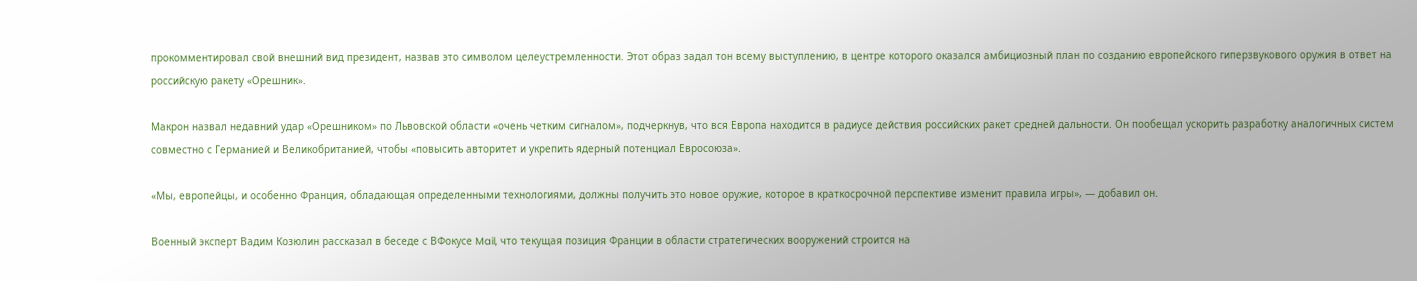прокомментировал свой внешний вид президент, назвав это символом целеустремленности. Этот образ задал тон всему выступлению, в центре которого оказался амбициозный план по созданию европейского гиперзвукового оружия в ответ на российскую ракету «Орешник».

Макрон назвал недавний удар «Орешником» по Львовской области «очень четким сигналом», подчеркнув, что вся Европа находится в радиусе действия российских ракет средней дальности. Он пообещал ускорить разработку аналогичных систем совместно с Германией и Великобританией, чтобы «повысить авторитет и укрепить ядерный потенциал Евросоюза».

«Мы, европейцы, и особенно Франция, обладающая определенными технологиями, должны получить это новое оружие, которое в краткосрочной перспективе изменит правила игры», — добавил он.

Военный эксперт Вадим Козюлин рассказал в беседе с ВФокусе Mail, что текущая позиция Франции в области стратегических вооружений строится на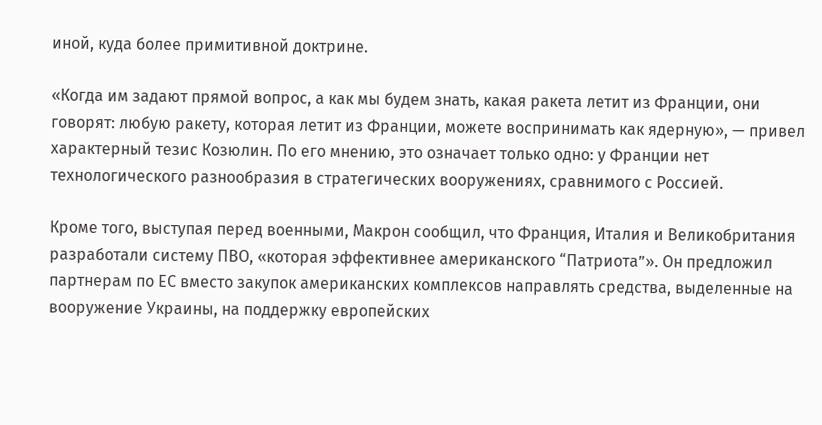иной, куда более примитивной доктрине.

«Когда им задают прямой вопрос, а как мы будем знать, какая ракета летит из Франции, они говорят: любую ракету, которая летит из Франции, можете воспринимать как ядерную», — привел характерный тезис Козюлин. По его мнению, это означает только одно: у Франции нет технологического разнообразия в стратегических вооружениях, сравнимого с Россией.

Кроме того, выступая перед военными, Макрон сообщил, что Франция, Италия и Великобритания разработали систему ПВО, «которая эффективнее американского “Патриота”». Он предложил партнерам по ЕС вместо закупок американских комплексов направлять средства, выделенные на вооружение Украины, на поддержку европейских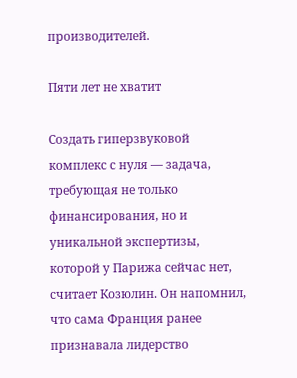производителей.

Пяти лет не хватит

Создать гиперзвуковой комплекс с нуля — задача, требующая не только финансирования, но и уникальной экспертизы, которой у Парижа сейчас нет, считает Козюлин. Он напомнил, что сама Франция ранее признавала лидерство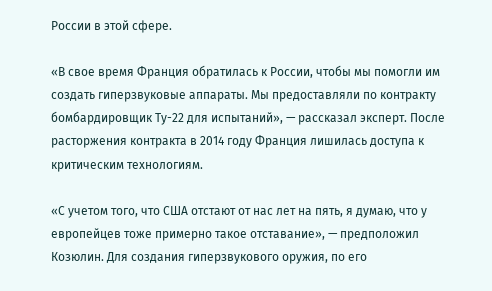России в этой сфере.

«В свое время Франция обратилась к России, чтобы мы помогли им создать гиперзвуковые аппараты. Мы предоставляли по контракту бомбардировщик Ту-22 для испытаний», — рассказал эксперт. После расторжения контракта в 2014 году Франция лишилась доступа к критическим технологиям.

«С учетом того, что США отстают от нас лет на пять, я думаю, что у европейцев тоже примерно такое отставание», — предположил Козюлин. Для создания гиперзвукового оружия, по его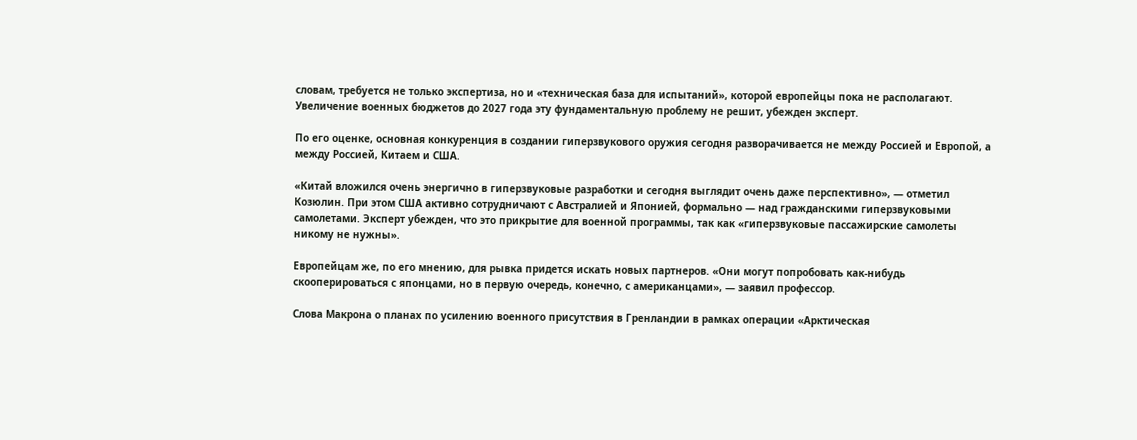словам, требуется не только экспертиза, но и «техническая база для испытаний», которой европейцы пока не располагают. Увеличение военных бюджетов до 2027 года эту фундаментальную проблему не решит, убежден эксперт.

По его оценке, основная конкуренция в создании гиперзвукового оружия сегодня разворачивается не между Россией и Европой, а между Россией, Китаем и США.

«Китай вложился очень энергично в гиперзвуковые разработки и сегодня выглядит очень даже перспективно», — отметил Козюлин. При этом США активно сотрудничают с Австралией и Японией, формально — над гражданскими гиперзвуковыми самолетами. Эксперт убежден, что это прикрытие для военной программы, так как «гиперзвуковые пассажирские самолеты никому не нужны».

Европейцам же, по его мнению, для рывка придется искать новых партнеров. «Они могут попробовать как-нибудь скооперироваться с японцами, но в первую очередь, конечно, с американцами», — заявил профессор.

Слова Макрона о планах по усилению военного присутствия в Гренландии в рамках операции «Арктическая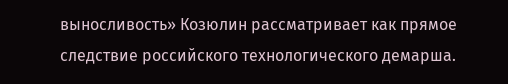выносливость» Козюлин рассматривает как прямое следствие российского технологического демарша.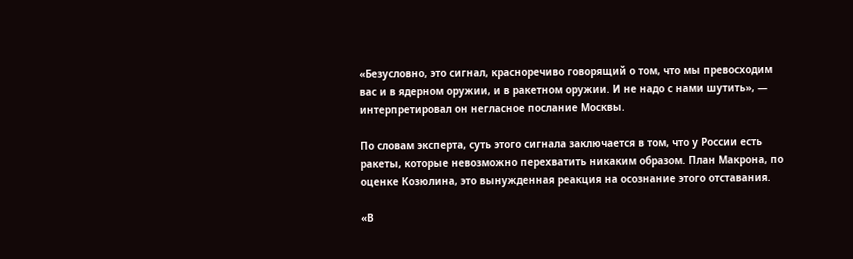«Безусловно, это сигнал, красноречиво говорящий о том, что мы превосходим вас и в ядерном оружии, и в ракетном оружии. И не надо с нами шутить», — интерпретировал он негласное послание Москвы.

По словам эксперта, суть этого сигнала заключается в том, что у России есть ракеты, которые невозможно перехватить никаким образом. План Макрона, по оценке Козюлина, это вынужденная реакция на осознание этого отставания.

«В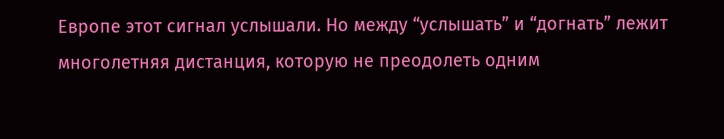Европе этот сигнал услышали. Но между “услышать” и “догнать” лежит многолетняя дистанция, которую не преодолеть одним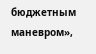бюджетным маневром»,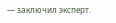— заключил эксперт.